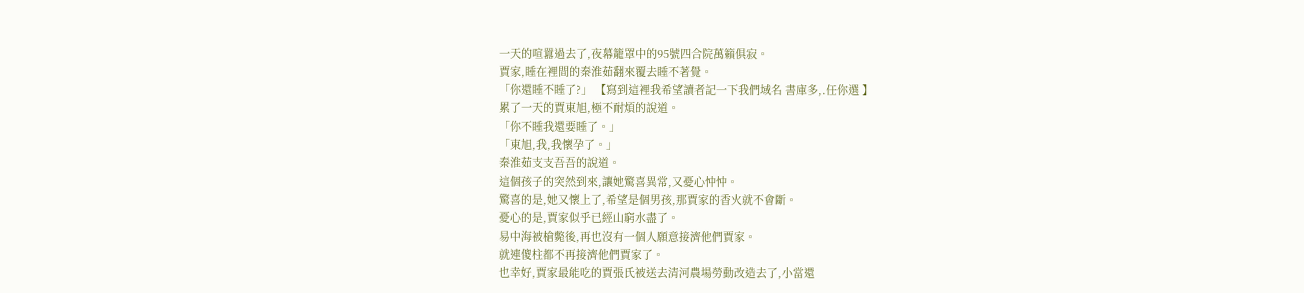一天的喧囂過去了,夜幕籠罩中的95號四合院萬籟俱寂。
賈家,睡在裡間的秦淮茹翻來覆去睡不著覺。
「你還睡不睡了?」 【寫到這裡我希望讀者記一下我們域名 書庫多,.任你選 】
累了一天的賈東旭,極不耐煩的說道。
「你不睡我還要睡了。」
「東旭,我,我懷孕了。」
秦淮茹支支吾吾的說道。
這個孩子的突然到來,讓她驚喜異常,又憂心忡忡。
驚喜的是,她又懷上了,希望是個男孩,那賈家的香火就不會斷。
憂心的是,賈家似乎已經山窮水盡了。
易中海被槍斃後,再也沒有一個人願意接濟他們賈家。
就連傻柱都不再接濟他們賈家了。
也幸好,賈家最能吃的賈張氏被送去清河農場勞動改造去了,小當還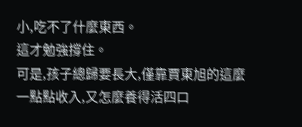小,吃不了什麼東西。
這才勉強撐住。
可是,孩子總歸要長大,僅靠賈東旭的這麼一點點收入,又怎麼養得活四口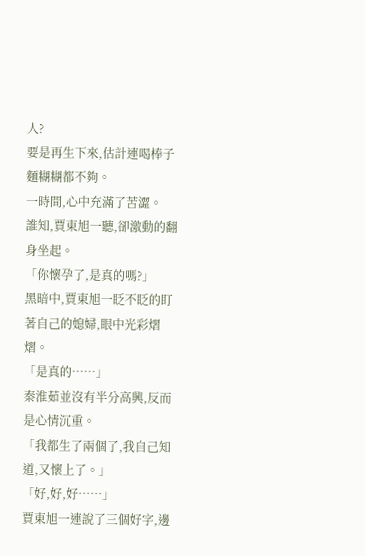人?
要是再生下來,估計連喝棒子麵糊糊都不夠。
一時間,心中充滿了苦澀。
誰知,賈東旭一聽,卻激動的翻身坐起。
「你懷孕了,是真的嗎?」
黑暗中,賈東旭一眨不眨的盯著自己的媳婦,眼中光彩熠熠。
「是真的……」
秦淮茹並沒有半分高興,反而是心情沉重。
「我都生了兩個了,我自己知道,又懷上了。」
「好,好,好……」
賈東旭一連說了三個好字,邊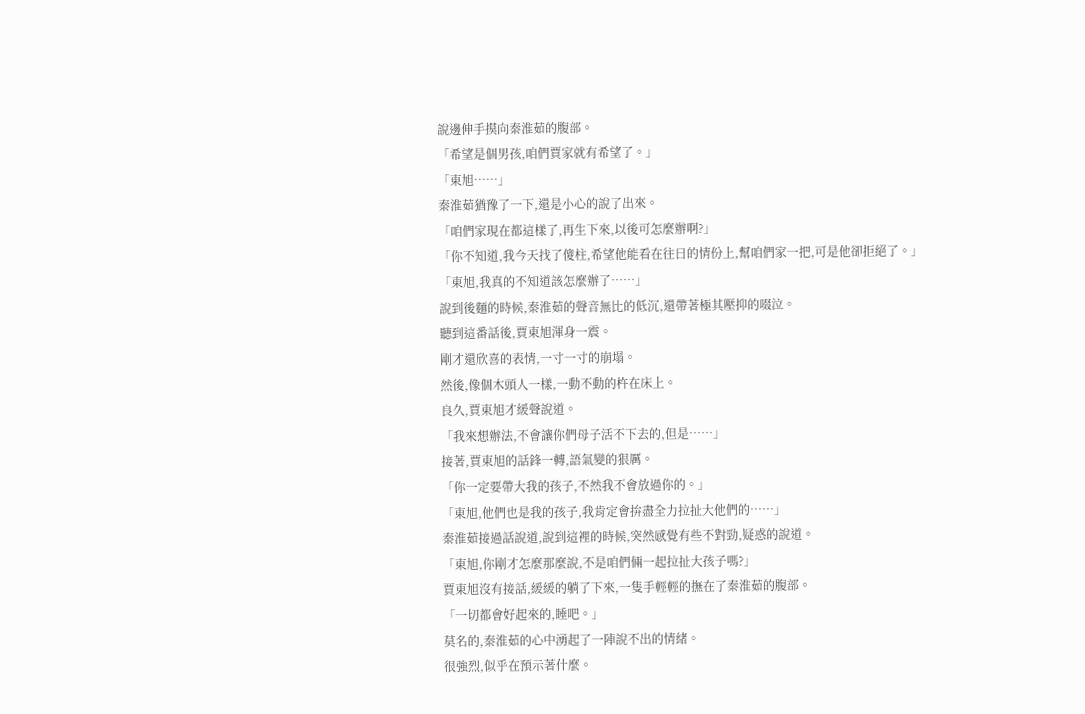說邊伸手摸向秦淮茹的腹部。
「希望是個男孩,咱們賈家就有希望了。」
「東旭……」
秦淮茹猶豫了一下,還是小心的說了出來。
「咱們家現在都這樣了,再生下來,以後可怎麼辦啊?」
「你不知道,我今天找了傻柱,希望他能看在往日的情份上,幫咱們家一把,可是他卻拒絕了。」
「東旭,我真的不知道該怎麼辦了……」
說到後麵的時候,秦淮茹的聲音無比的低沉,還帶著極其壓抑的啜泣。
聽到這番話後,賈東旭渾身一震。
剛才還欣喜的表情,一寸一寸的崩塌。
然後,像個木頭人一樣,一動不動的杵在床上。
良久,賈東旭才緩聲說道。
「我來想辦法,不會讓你們母子活不下去的,但是……」
接著,賈東旭的話鋒一轉,語氣變的狠厲。
「你一定要帶大我的孩子,不然我不會放過你的。」
「東旭,他們也是我的孩子,我肯定會拚盡全力拉扯大他們的……」
秦淮茹接過話說道,說到這裡的時候,突然感覺有些不對勁,疑惑的說道。
「東旭,你剛才怎麼那麼說,不是咱們倆一起拉扯大孩子嗎?」
賈東旭沒有接話,緩緩的躺了下來,一隻手輕輕的撫在了秦淮茹的腹部。
「一切都會好起來的,睡吧。」
莫名的,秦淮茹的心中湧起了一陣說不出的情緒。
很強烈,似乎在預示著什麼。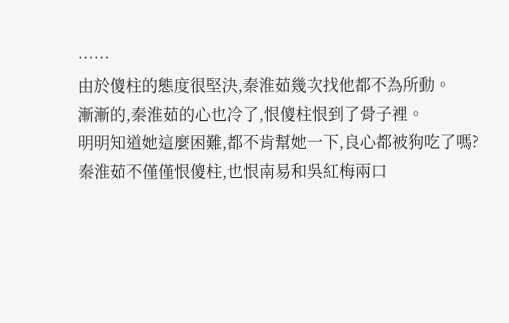……
由於傻柱的態度很堅決,秦淮茹幾次找他都不為所動。
漸漸的,秦淮茹的心也冷了,恨傻柱恨到了骨子裡。
明明知道她這麼困難,都不肯幫她一下,良心都被狗吃了嗎?
秦淮茹不僅僅恨傻柱,也恨南易和吳紅梅兩口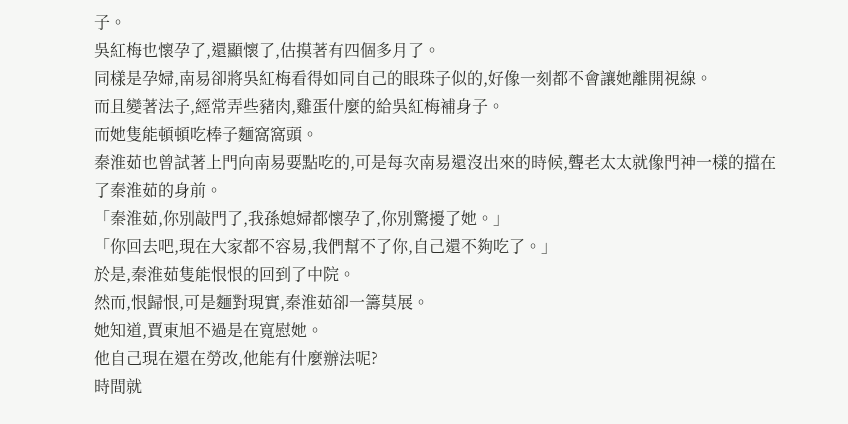子。
吳紅梅也懷孕了,還顯懷了,估摸著有四個多月了。
同樣是孕婦,南易卻將吳紅梅看得如同自己的眼珠子似的,好像一刻都不會讓她離開視線。
而且變著法子,經常弄些豬肉,雞蛋什麼的給吳紅梅補身子。
而她隻能頓頓吃棒子麵窩窩頭。
秦淮茹也曾試著上門向南易要點吃的,可是每次南易還沒出來的時候,聾老太太就像門神一樣的擋在了秦淮茹的身前。
「秦淮茹,你別敲門了,我孫媳婦都懷孕了,你別驚擾了她。」
「你回去吧,現在大家都不容易,我們幫不了你,自己還不夠吃了。」
於是,秦淮茹隻能恨恨的回到了中院。
然而,恨歸恨,可是麵對現實,秦淮茹卻一籌莫展。
她知道,賈東旭不過是在寬慰她。
他自己現在還在勞改,他能有什麼辦法呢?
時間就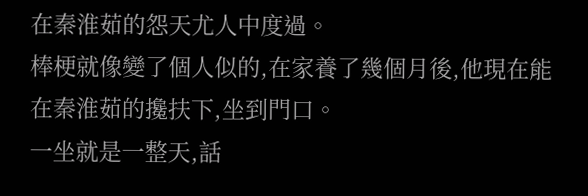在秦淮茹的怨天尤人中度過。
棒梗就像變了個人似的,在家養了幾個月後,他現在能在秦淮茹的攙扶下,坐到門口。
一坐就是一整天,話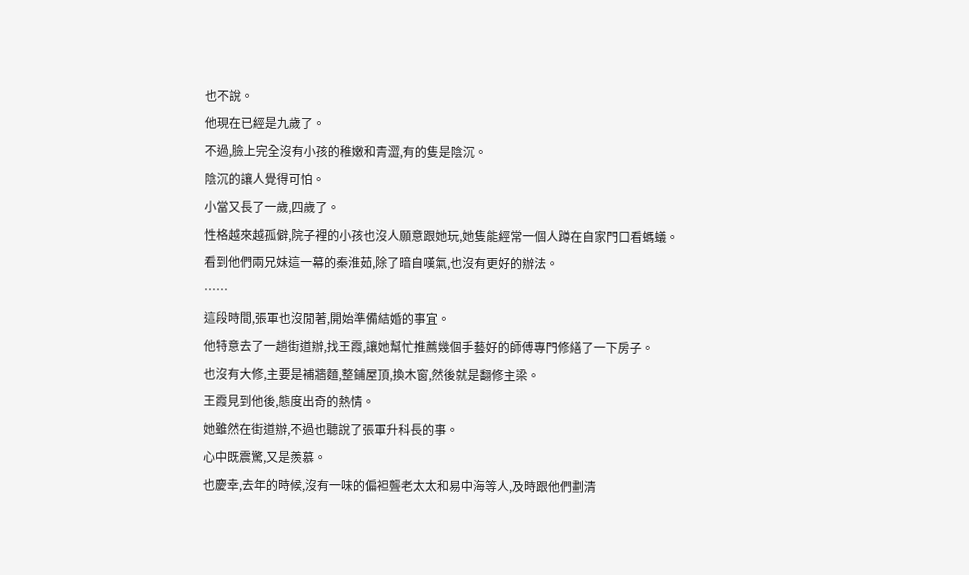也不說。
他現在已經是九歲了。
不過,臉上完全沒有小孩的稚嫩和青澀,有的隻是陰沉。
陰沉的讓人覺得可怕。
小當又長了一歲,四歲了。
性格越來越孤僻,院子裡的小孩也沒人願意跟她玩,她隻能經常一個人蹲在自家門口看螞蟻。
看到他們兩兄妹這一幕的秦淮茹,除了暗自嘆氣,也沒有更好的辦法。
……
這段時間,張軍也沒閒著,開始準備結婚的事宜。
他特意去了一趟街道辦,找王霞,讓她幫忙推薦幾個手藝好的師傅專門修繕了一下房子。
也沒有大修,主要是補牆麵,整鋪屋頂,換木窗,然後就是翻修主梁。
王霞見到他後,態度出奇的熱情。
她雖然在街道辦,不過也聽說了張軍升科長的事。
心中既震驚,又是羨慕。
也慶幸,去年的時候,沒有一味的偏袒聾老太太和易中海等人,及時跟他們劃清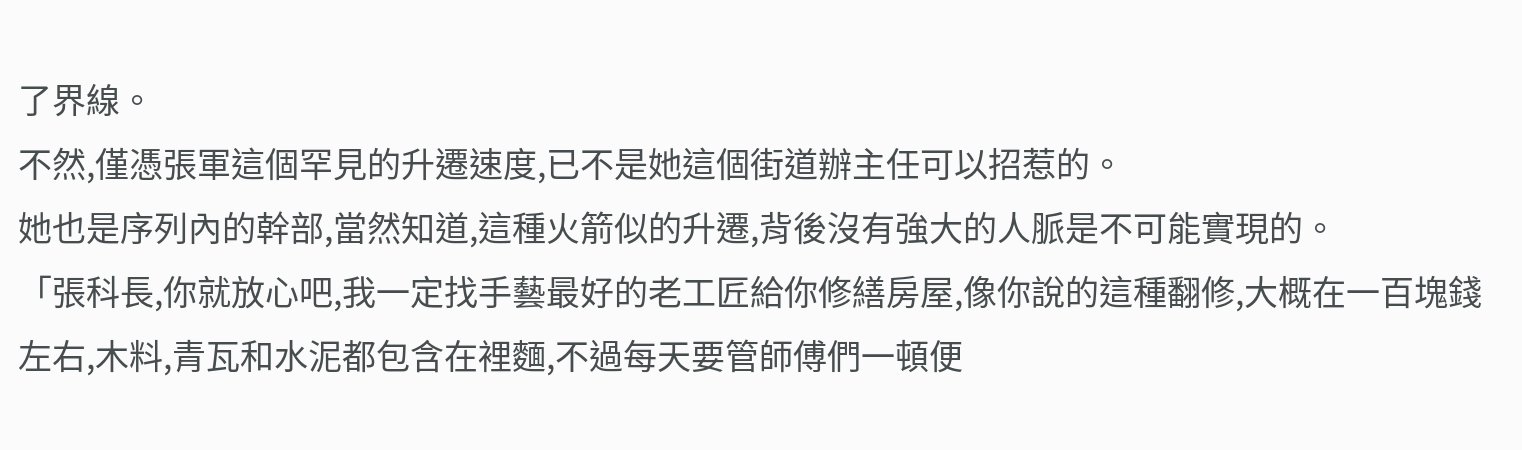了界線。
不然,僅憑張軍這個罕見的升遷速度,已不是她這個街道辦主任可以招惹的。
她也是序列內的幹部,當然知道,這種火箭似的升遷,背後沒有強大的人脈是不可能實現的。
「張科長,你就放心吧,我一定找手藝最好的老工匠給你修繕房屋,像你說的這種翻修,大概在一百塊錢左右,木料,青瓦和水泥都包含在裡麵,不過每天要管師傅們一頓便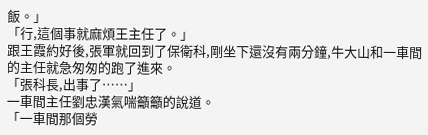飯。」
「行,這個事就麻煩王主任了。」
跟王霞約好後,張軍就回到了保衛科,剛坐下還沒有兩分鐘,牛大山和一車間的主任就急匆匆的跑了進來。
「張科長,出事了……」
一車間主任劉忠漢氣喘籲籲的說道。
「一車間那個勞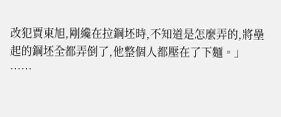改犯賈東旭,剛纔在拉鋼坯時,不知道是怎麼弄的,將壘起的鋼坯全都弄倒了,他整個人都壓在了下麵。」
……